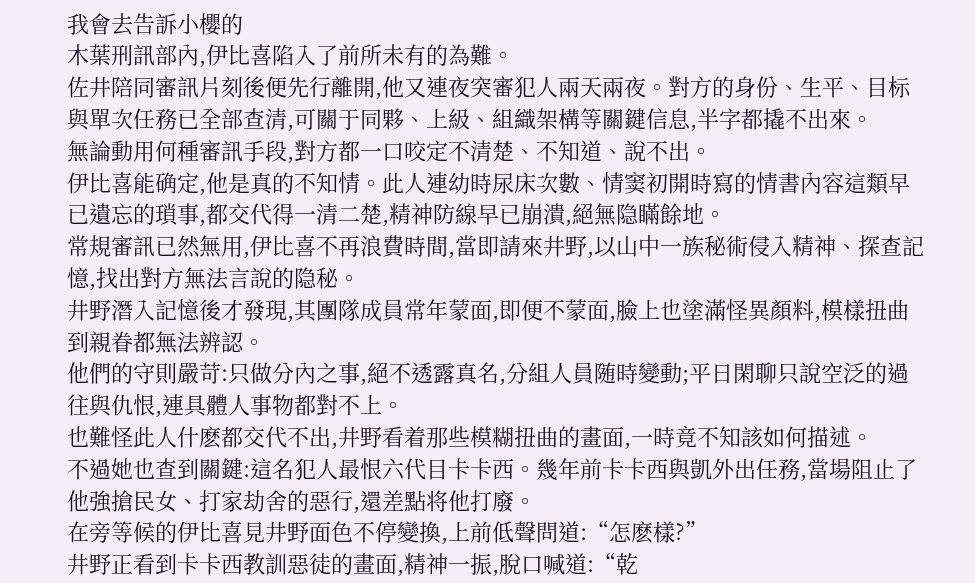我會去告訴小櫻的
木葉刑訊部內,伊比喜陷入了前所未有的為難。
佐井陪同審訊片刻後便先行離開,他又連夜突審犯人兩天兩夜。對方的身份、生平、目标與單次任務已全部查清,可關于同夥、上級、組織架構等關鍵信息,半字都撬不出來。
無論動用何種審訊手段,對方都一口咬定不清楚、不知道、說不出。
伊比喜能确定,他是真的不知情。此人連幼時尿床次數、情窦初開時寫的情書內容這類早已遺忘的瑣事,都交代得一清二楚,精神防線早已崩潰,絕無隐瞞餘地。
常規審訊已然無用,伊比喜不再浪費時間,當即請來井野,以山中一族秘術侵入精神、探查記憶,找出對方無法言說的隐秘。
井野潛入記憶後才發現,其團隊成員常年蒙面,即便不蒙面,臉上也塗滿怪異顏料,模樣扭曲到親眷都無法辨認。
他們的守則嚴苛:只做分內之事,絕不透露真名,分組人員随時變動;平日閑聊只說空泛的過往與仇恨,連具體人事物都對不上。
也難怪此人什麽都交代不出,井野看着那些模糊扭曲的畫面,一時竟不知該如何描述。
不過她也查到關鍵:這名犯人最恨六代目卡卡西。幾年前卡卡西與凱外出任務,當場阻止了他強搶民女、打家劫舍的惡行,還差點将他打廢。
在旁等候的伊比喜見井野面色不停變換,上前低聲問道:“怎麽樣?”
井野正看到卡卡西教訓惡徒的畫面,精神一振,脫口喊道:“乾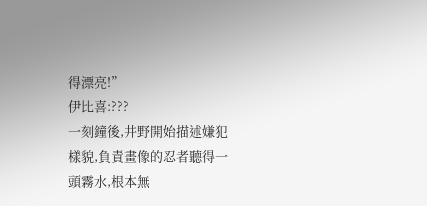得漂亮!”
伊比喜:???
一刻鐘後,井野開始描述嫌犯樣貌,負責畫像的忍者聽得一頭霧水,根本無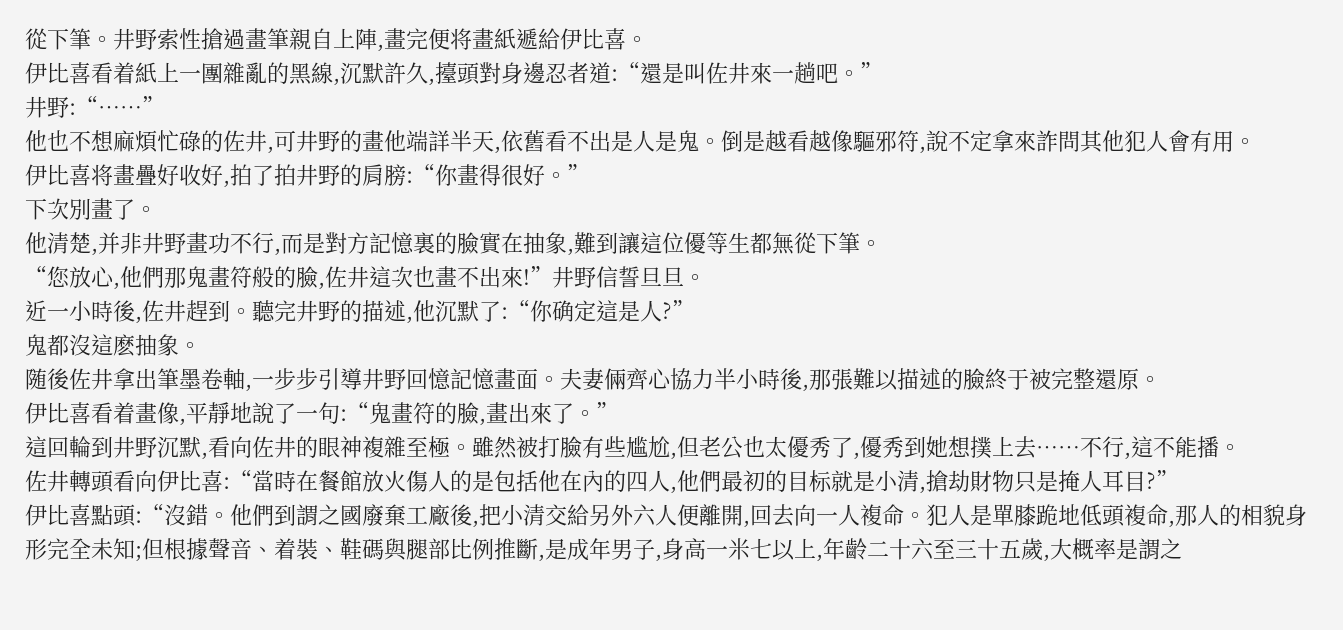從下筆。井野索性搶過畫筆親自上陣,畫完便将畫紙遞給伊比喜。
伊比喜看着紙上一團雜亂的黑線,沉默許久,擡頭對身邊忍者道:“還是叫佐井來一趟吧。”
井野:“……”
他也不想麻煩忙碌的佐井,可井野的畫他端詳半天,依舊看不出是人是鬼。倒是越看越像驅邪符,說不定拿來詐問其他犯人會有用。
伊比喜将畫疊好收好,拍了拍井野的肩膀:“你畫得很好。”
下次別畫了。
他清楚,并非井野畫功不行,而是對方記憶裏的臉實在抽象,難到讓這位優等生都無從下筆。
“您放心,他們那鬼畫符般的臉,佐井這次也畫不出來!”井野信誓旦旦。
近一小時後,佐井趕到。聽完井野的描述,他沉默了:“你确定這是人?”
鬼都沒這麽抽象。
随後佐井拿出筆墨卷軸,一步步引導井野回憶記憶畫面。夫妻倆齊心協力半小時後,那張難以描述的臉終于被完整還原。
伊比喜看着畫像,平靜地說了一句:“鬼畫符的臉,畫出來了。”
這回輪到井野沉默,看向佐井的眼神複雜至極。雖然被打臉有些尴尬,但老公也太優秀了,優秀到她想撲上去……不行,這不能播。
佐井轉頭看向伊比喜:“當時在餐館放火傷人的是包括他在內的四人,他們最初的目标就是小清,搶劫財物只是掩人耳目?”
伊比喜點頭:“沒錯。他們到謂之國廢棄工廠後,把小清交給另外六人便離開,回去向一人複命。犯人是單膝跪地低頭複命,那人的相貌身形完全未知;但根據聲音、着裝、鞋碼與腿部比例推斷,是成年男子,身高一米七以上,年齡二十六至三十五歲,大概率是謂之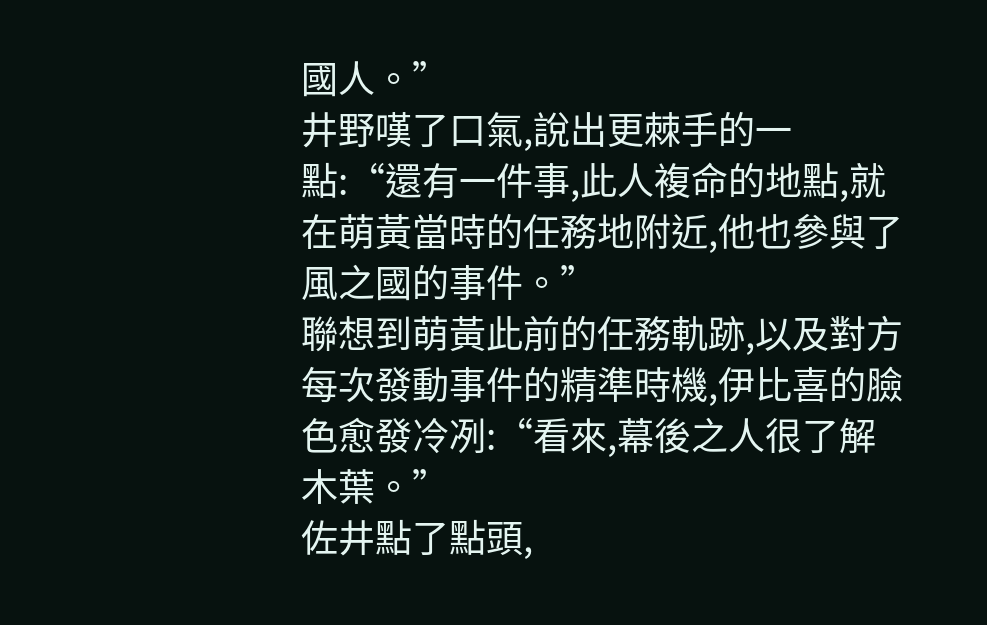國人。”
井野嘆了口氣,說出更棘手的一點:“還有一件事,此人複命的地點,就在萌黃當時的任務地附近,他也參與了風之國的事件。”
聯想到萌黃此前的任務軌跡,以及對方每次發動事件的精準時機,伊比喜的臉色愈發冷冽:“看來,幕後之人很了解木葉。”
佐井點了點頭,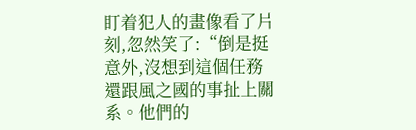盯着犯人的畫像看了片刻,忽然笑了:“倒是挺意外,沒想到這個任務還跟風之國的事扯上關系。他們的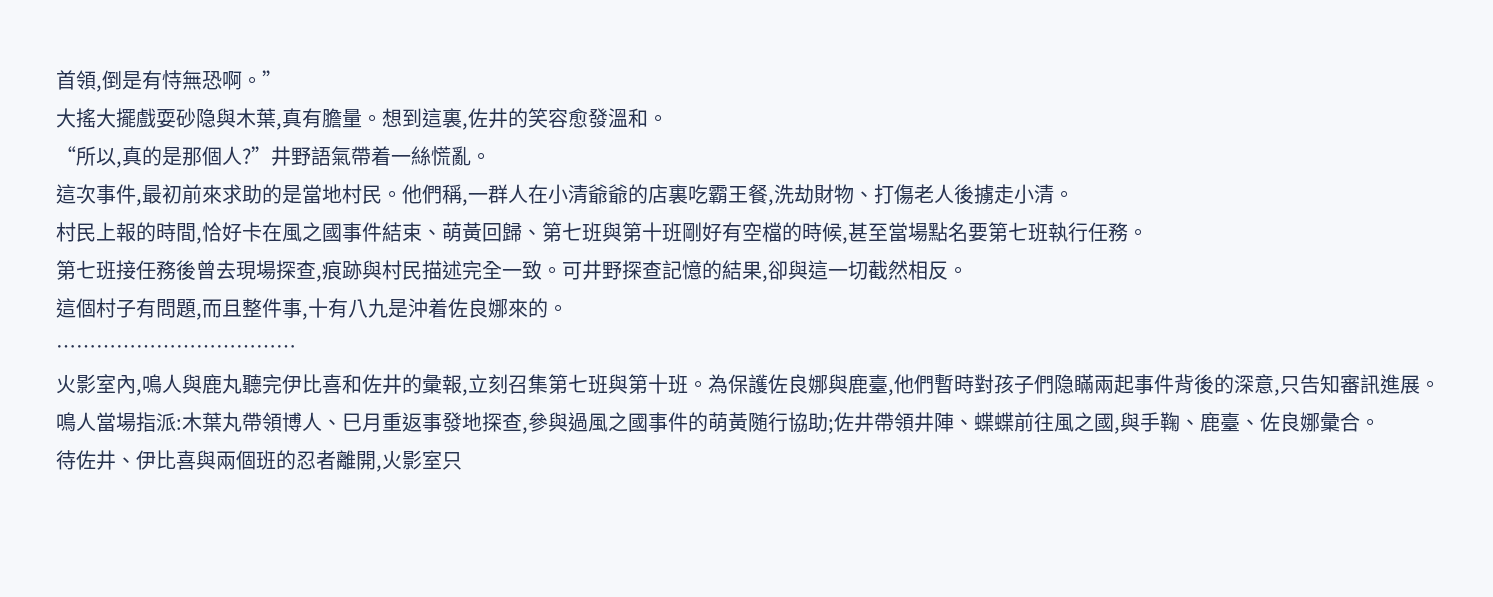首領,倒是有恃無恐啊。”
大搖大擺戲耍砂隐與木葉,真有膽量。想到這裏,佐井的笑容愈發溫和。
“所以,真的是那個人?”井野語氣帶着一絲慌亂。
這次事件,最初前來求助的是當地村民。他們稱,一群人在小清爺爺的店裏吃霸王餐,洗劫財物、打傷老人後擄走小清。
村民上報的時間,恰好卡在風之國事件結束、萌黃回歸、第七班與第十班剛好有空檔的時候,甚至當場點名要第七班執行任務。
第七班接任務後曾去現場探查,痕跡與村民描述完全一致。可井野探查記憶的結果,卻與這一切截然相反。
這個村子有問題,而且整件事,十有八九是沖着佐良娜來的。
………………………………
火影室內,鳴人與鹿丸聽完伊比喜和佐井的彙報,立刻召集第七班與第十班。為保護佐良娜與鹿臺,他們暫時對孩子們隐瞞兩起事件背後的深意,只告知審訊進展。
鳴人當場指派:木葉丸帶領博人、巳月重返事發地探查,參與過風之國事件的萌黃随行協助;佐井帶領井陣、蝶蝶前往風之國,與手鞠、鹿臺、佐良娜彙合。
待佐井、伊比喜與兩個班的忍者離開,火影室只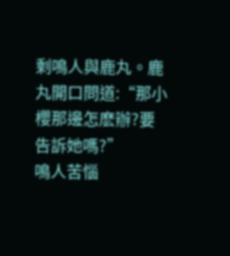剩鳴人與鹿丸。鹿丸開口問道:“那小櫻那邊怎麽辦?要告訴她嗎?”
鳴人苦惱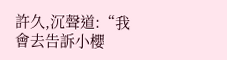許久,沉聲道:“我會去告訴小櫻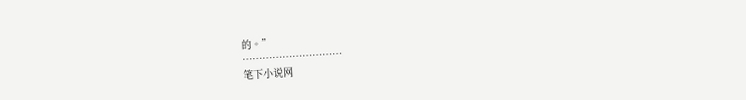的。”
…………………………
笔下小说网